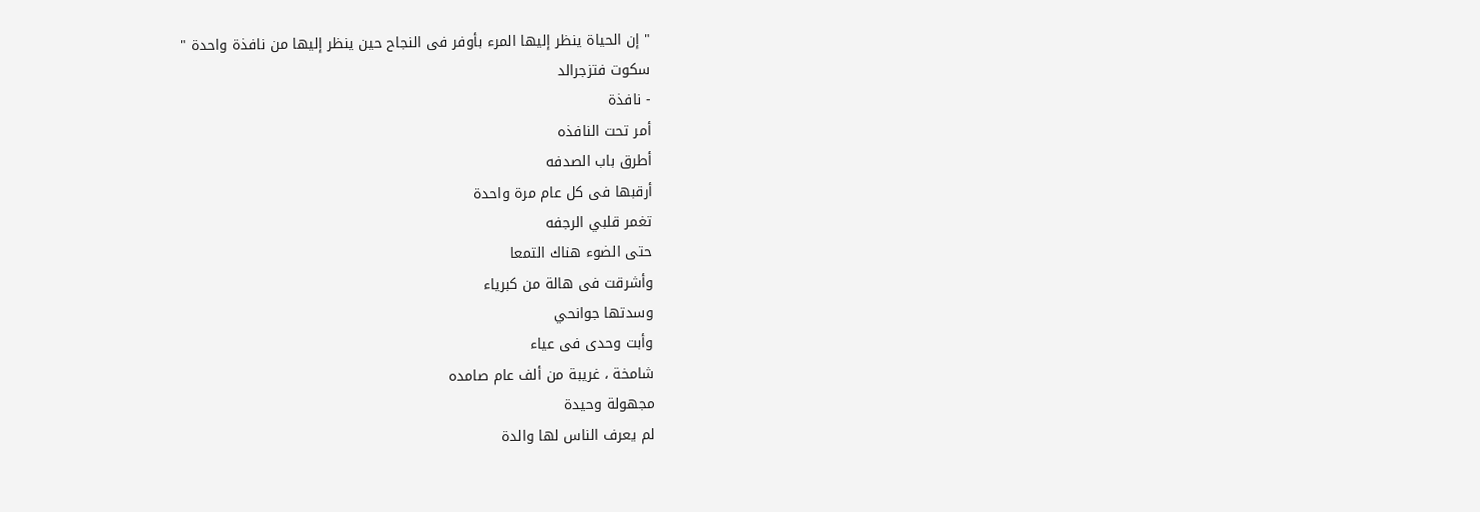" إن الحياة ينظر إليها المرء بأوفر فى النجاح حين ينظر إليها من نافذة واحدة "
سكوت فتزجرالد
- نافذة
أمر تحت النافذه
أطرق باب الصدفه
أرقبها فى كل عام مرة واحدة
تغمر قلبي الرجفه
حتى الضوء هناك التمعا
وأشرقت فى هالة من كبرياء
وسدتها جوانحي
وأبت وحدى فى عياء
شامخة ، غريبة من ألف عام صامده
مجهولة وحيدة
لم يعرف الناس لها والدة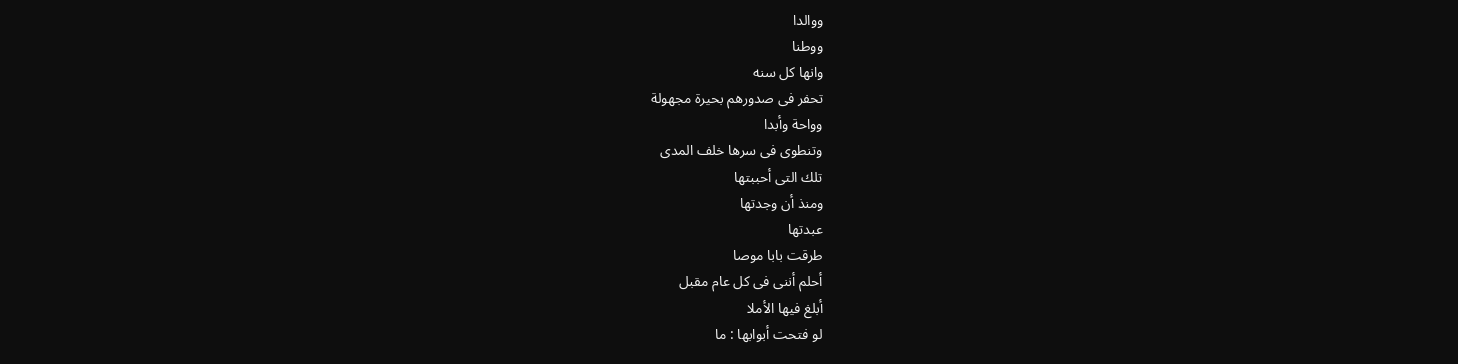ووالدا
ووطنا
وانها كل سنه
تحفر فى صدورهم بحيرة مجهولة
وواحة وأبدا
وتنطوى فى سرها خلف المدى
تلك التى أحببتها
ومنذ أن وجدتها
عبدتها
طرقت بابا موصا
أحلم أننى فى كل عام مقبل
أبلغ فيها الأملا
لو فتحت أبوابها : ما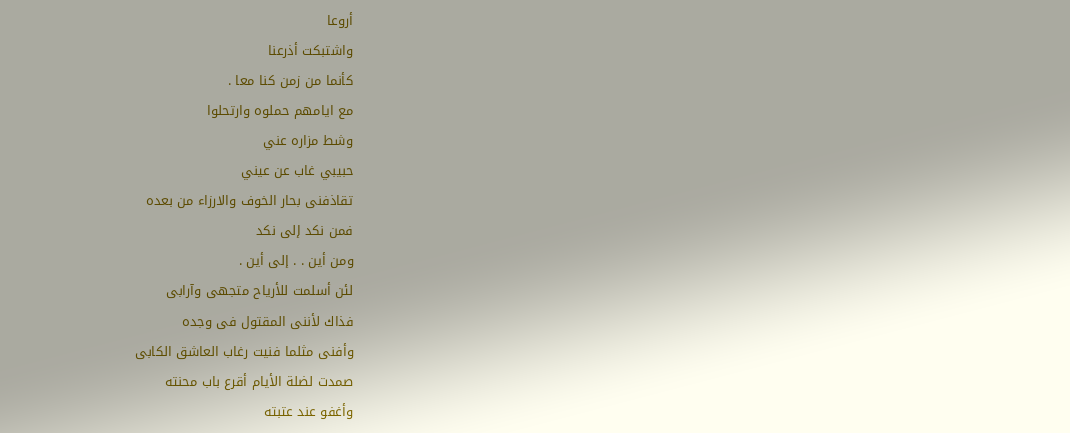أروعا
واشتبكت أذرعنا
كأنما من زمن كنا معا .
مع ايامهم حملوه وارتحلوا
وشط مزاره عني
حبيبي غاب عن عيني
تقاذفنى بحار الخوف والارزاء من بعده
فمن نكد إلى نكد
ومن أين . . إلى أين .
لئن أسلمت للأرياح متجهى وآرابى
فذاك لأننى المقتول فى وجده
وأفنى مثلما فنيت رغاب العاشق الكابى
صمدت لضلة الأيام أقرع باب محنته
وأغفو عند عتبته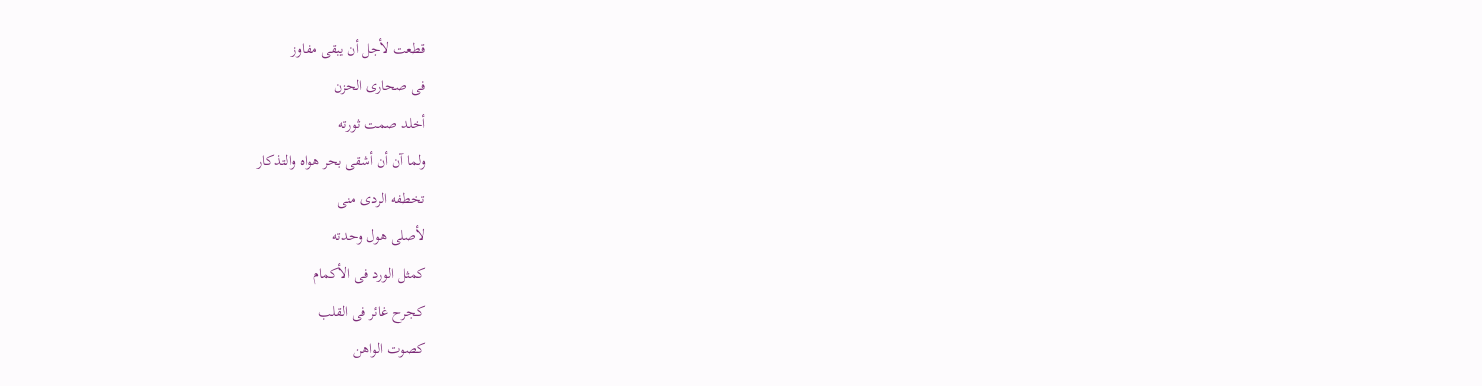قطعت لأجل أن يبقى مفاوز
فى صحارى الحزن
أخلد صمت ثورته
ولما آن أن أشقى بحر هواه والتذكار
تخطفه الردى منى
لأصلى هول وحدته
كمثل الورد فى الأكمام
كجرح غائر فى القلب
كصوت الواهن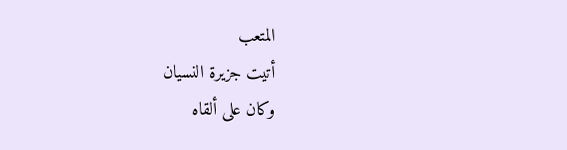المتعب
أتيت جزيرة النسيان
وكان على ألقاه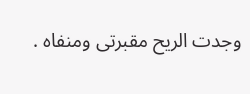وجدت الريح مقبرتى ومنفاه .